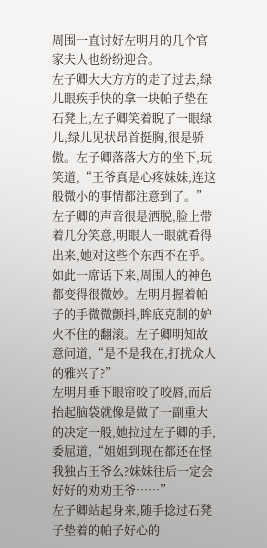周围一直讨好左明月的几个官家夫人也纷纷迎合。
左子卿大大方方的走了过去,绿儿眼疾手快的拿一块帕子垫在石凳上,左子卿笑着睨了一眼绿儿,绿儿见状昂首挺胸,很是骄傲。左子卿落落大方的坐下,玩笑道,“王爷真是心疼妹妹,连这般微小的事情都注意到了。”
左子卿的声音很是洒脱,脸上带着几分笑意,明眼人一眼就看得出来,她对这些个东西不在乎。如此一席话下来,周围人的神色都变得很微妙。左明月握着帕子的手微微颤抖,眸底克制的妒火不住的翻滚。左子卿明知故意问道,“是不是我在,打扰众人的雅兴了?”
左明月垂下眼帘咬了咬唇,而后抬起脑袋就像是做了一副重大的决定一般,她拉过左子卿的手,委屈道,“姐姐到现在都还在怪我独占王爷么?妹妹往后一定会好好的劝劝王爷……”
左子卿站起身来,随手捻过石凳子垫着的帕子好心的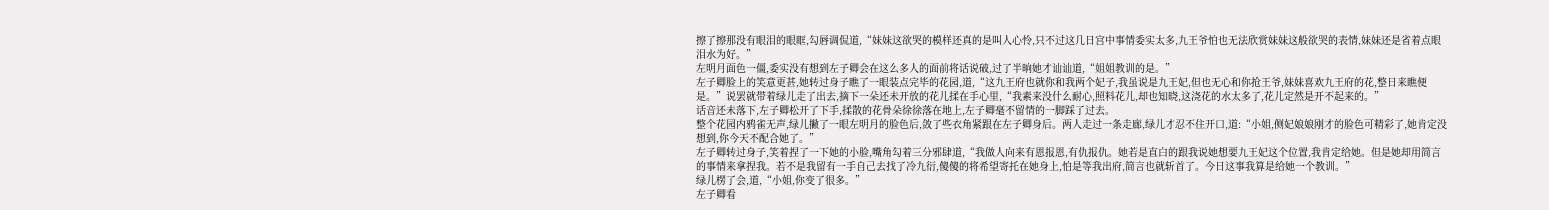擦了擦那没有眼泪的眼眶,勾唇调侃道,“妹妹这欲哭的模样还真的是叫人心怜,只不过这几日宫中事情委实太多,九王爷怕也无法欣赏妹妹这般欲哭的表情,妹妹还是省着点眼泪水为好。”
左明月面色一僵,委实没有想到左子卿会在这么多人的面前将话说破,过了半晌她才讪讪道,“姐姐教训的是。”
左子卿脸上的笑意更甚,她转过身子瞧了一眼装点完毕的花园,道,“这九王府也就你和我两个妃子,我虽说是九王妃,但也无心和你抢王爷,妹妹喜欢九王府的花,整日来瞧便是。”说罢就带着绿儿走了出去,摘下一朵还未开放的花儿揉在手心里,“我素来没什么耐心,照料花儿,却也知晓,这浇花的水太多了,花儿定然是开不起来的。”
话音还未落下,左子卿松开了下手,揉散的花骨朵徐徐落在地上,左子卿毫不留情的一脚踩了过去。
整个花园内鸦雀无声,绿儿撇了一眼左明月的脸色后,敛了些衣角紧跟在左子卿身后。两人走过一条走廊,绿儿才忍不住开口,道:“小姐,侧妃娘娘刚才的脸色可精彩了,她肯定没想到,你今天不配合她了。”
左子卿转过身子,笑着捏了一下她的小脸,嘴角勾着三分邪肆道,“我做人向来有恩报恩,有仇报仇。她若是直白的跟我说她想要九王妃这个位置,我肯定给她。但是她却用简言的事情来拿捏我。若不是我留有一手自己去找了冷九衍,傻傻的将希望寄托在她身上,怕是等我出府,简言也就斩首了。今日这事我算是给她一个教训。”
绿儿楞了会,道,“小姐,你变了很多。”
左子卿看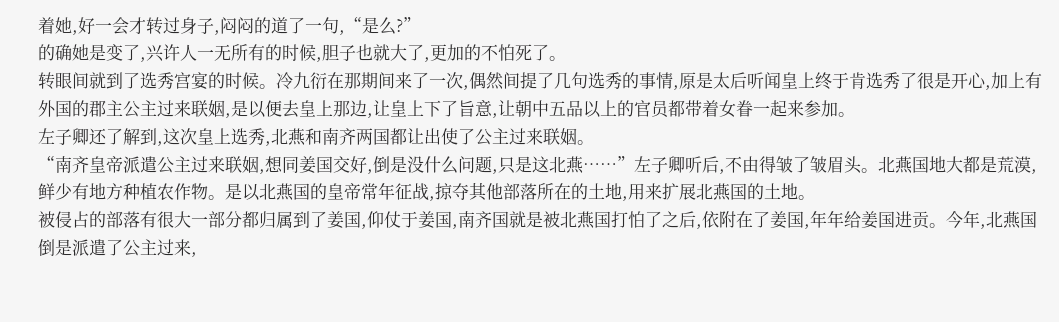着她,好一会才转过身子,闷闷的道了一句,“是么?”
的确她是变了,兴许人一无所有的时候,胆子也就大了,更加的不怕死了。
转眼间就到了选秀宫宴的时候。冷九衍在那期间来了一次,偶然间提了几句选秀的事情,原是太后听闻皇上终于肯选秀了很是开心,加上有外国的郡主公主过来联姻,是以便去皇上那边,让皇上下了旨意,让朝中五品以上的官员都带着女眷一起来参加。
左子卿还了解到,这次皇上选秀,北燕和南齐两国都让出使了公主过来联姻。
“南齐皇帝派遣公主过来联姻,想同姜国交好,倒是没什么问题,只是这北燕……”左子卿听后,不由得皱了皱眉头。北燕国地大都是荒漠,鲜少有地方种植农作物。是以北燕国的皇帝常年征战,掠夺其他部落所在的土地,用来扩展北燕国的土地。
被侵占的部落有很大一部分都归属到了姜国,仰仗于姜国,南齐国就是被北燕国打怕了之后,依附在了姜国,年年给姜国进贡。今年,北燕国倒是派遣了公主过来,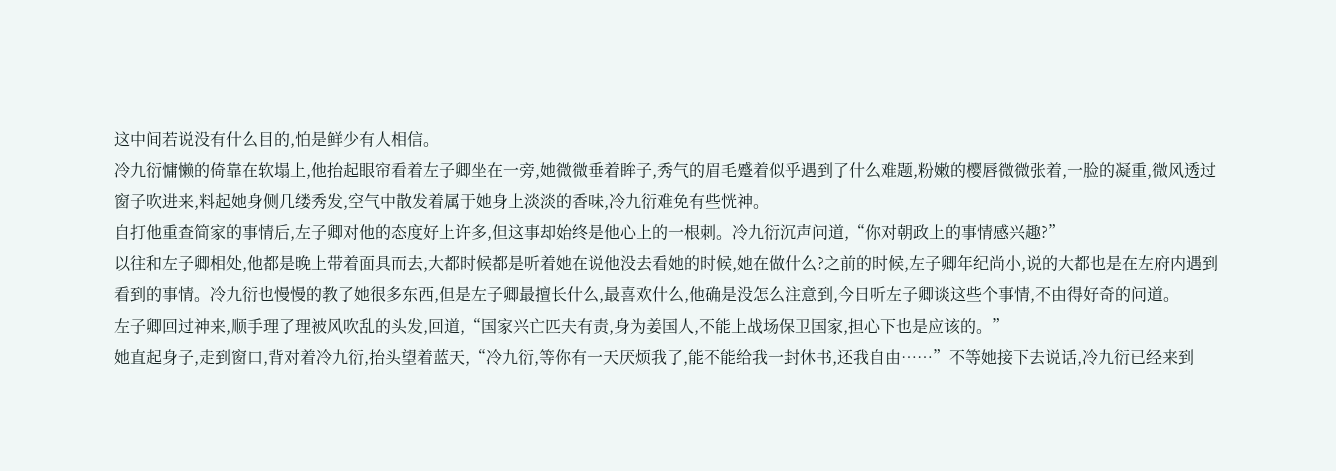这中间若说没有什么目的,怕是鲜少有人相信。
冷九衍慵懒的倚靠在软塌上,他抬起眼帘看着左子卿坐在一旁,她微微垂着眸子,秀气的眉毛蹙着似乎遇到了什么难题,粉嫩的樱唇微微张着,一脸的凝重,微风透过窗子吹进来,料起她身侧几缕秀发,空气中散发着属于她身上淡淡的香味,冷九衍难免有些恍神。
自打他重查简家的事情后,左子卿对他的态度好上许多,但这事却始终是他心上的一根刺。冷九衍沉声问道,“你对朝政上的事情感兴趣?”
以往和左子卿相处,他都是晚上带着面具而去,大都时候都是听着她在说他没去看她的时候,她在做什么?之前的时候,左子卿年纪尚小,说的大都也是在左府内遇到看到的事情。冷九衍也慢慢的教了她很多东西,但是左子卿最擅长什么,最喜欢什么,他确是没怎么注意到,今日听左子卿谈这些个事情,不由得好奇的问道。
左子卿回过神来,顺手理了理被风吹乱的头发,回道,“国家兴亡匹夫有责,身为姜国人,不能上战场保卫国家,担心下也是应该的。”
她直起身子,走到窗口,背对着冷九衍,抬头望着蓝天,“冷九衍,等你有一天厌烦我了,能不能给我一封休书,还我自由……”不等她接下去说话,冷九衍已经来到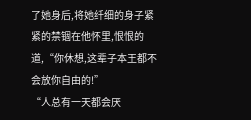了她身后,将她纤细的身子紧紧的禁锢在他怀里,恨恨的道,“你休想,这辈子本王都不会放你自由的!”
“人总有一天都会厌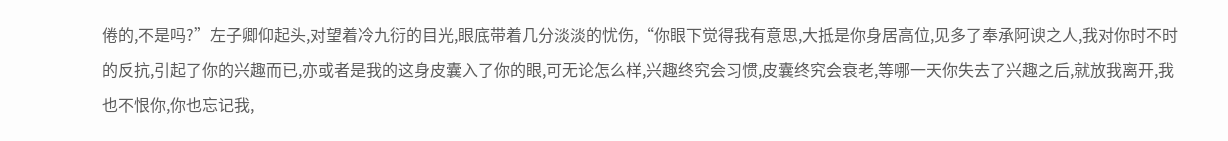倦的,不是吗?”左子卿仰起头,对望着冷九衍的目光,眼底带着几分淡淡的忧伤,“你眼下觉得我有意思,大抵是你身居高位,见多了奉承阿谀之人,我对你时不时的反抗,引起了你的兴趣而已,亦或者是我的这身皮囊入了你的眼,可无论怎么样,兴趣终究会习惯,皮囊终究会衰老,等哪一天你失去了兴趣之后,就放我离开,我也不恨你,你也忘记我,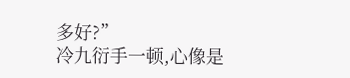多好?”
冷九衍手一顿,心像是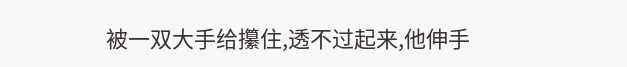被一双大手给攥住,透不过起来,他伸手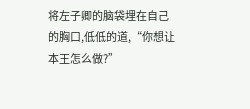将左子卿的脑袋埋在自己的胸口,低低的道,“你想让本王怎么做?”